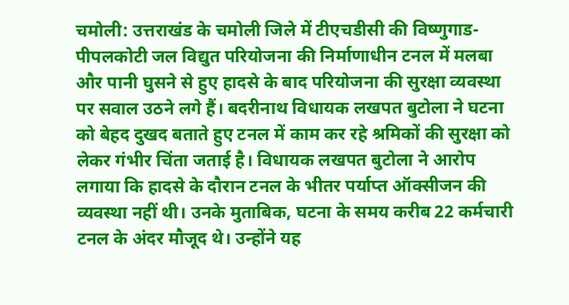चमोली: उत्तराखंड के चमोली जिले में टीएचडीसी की विष्णुगाड-पीपलकोटी जल विद्युत परियोजना की निर्माणाधीन टनल में मलबा और पानी घुसने से हुए हादसे के बाद परियोजना की सुरक्षा व्यवस्था पर सवाल उठने लगे हैं। बदरीनाथ विधायक लखपत बुटोला ने घटना को बेहद दुखद बताते हुए टनल में काम कर रहे श्रमिकों की सुरक्षा को लेकर गंभीर चिंता जताई है। विधायक लखपत बुटोला ने आरोप लगाया कि हादसे के दौरान टनल के भीतर पर्याप्त ऑक्सीजन की व्यवस्था नहीं थी। उनके मुताबिक, घटना के समय करीब 22 कर्मचारी टनल के अंदर मौजूद थे। उन्होंने यह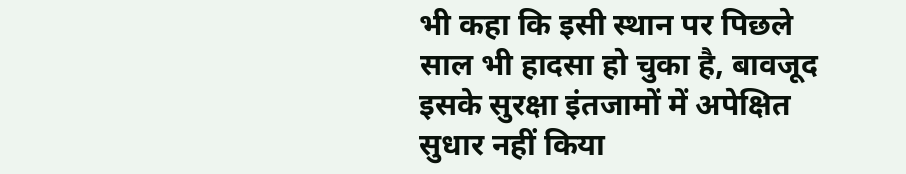भी कहा कि इसी स्थान पर पिछले साल भी हादसा हो चुका है, बावजूद इसके सुरक्षा इंतजामों में अपेक्षित सुधार नहीं किया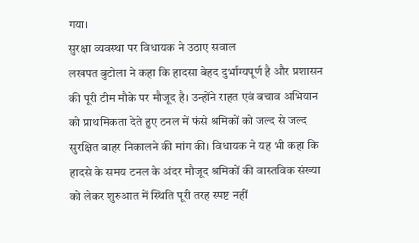गया।
सुरक्षा व्यवस्था पर विधायक ने उठाए सवाल
लखपत बुटोला ने कहा कि हादसा बेहद दुर्भाग्यपूर्ण है और प्रशासन की पूरी टीम मौके पर मौजूद है। उन्होंने राहत एवं बचाव अभियान को प्राथमिकता देते हुए टनल में फंसे श्रमिकों को जल्द से जल्द सुरक्षित बाहर निकालने की मांग की। विधायक ने यह भी कहा कि हादसे के समय टनल के अंदर मौजूद श्रमिकों की वास्तविक संख्या को लेकर शुरुआत में स्थिति पूरी तरह स्पष्ट नहीं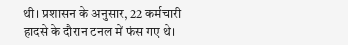थी। प्रशासन के अनुसार, 22 कर्मचारी हादसे के दौरान टनल में फंस गए थे।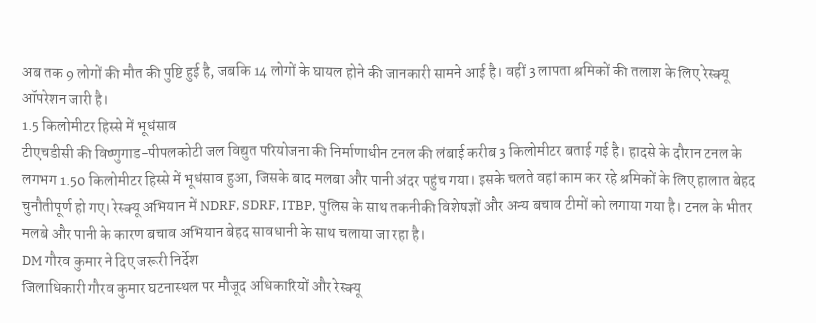अब तक 9 लोगों की मौत की पुष्टि हुई है, जबकि 14 लोगों के घायल होने की जानकारी सामने आई है। वहीं 3 लापता श्रमिकों की तलाश के लिए रेस्क्यू ऑपरेशन जारी है।
1.5 किलोमीटर हिस्से में भूधंसाव
टीएचडीसी की विष्णुगाड-पीपलकोटी जल विद्युत परियोजना की निर्माणाधीन टनल की लंबाई करीब 3 किलोमीटर बताई गई है। हादसे के दौरान टनल के लगभग 1.50 किलोमीटर हिस्से में भूधंसाव हुआ, जिसके बाद मलबा और पानी अंदर पहुंच गया। इसके चलते वहां काम कर रहे श्रमिकों के लिए हालात बेहद चुनौतीपूर्ण हो गए। रेस्क्यू अभियान में NDRF, SDRF, ITBP, पुलिस के साथ तकनीकी विशेषज्ञों और अन्य बचाव टीमों को लगाया गया है। टनल के भीतर मलबे और पानी के कारण बचाव अभियान बेहद सावधानी के साथ चलाया जा रहा है।
DM गौरव कुमार ने दिए जरूरी निर्देश
जिलाधिकारी गौरव कुमार घटनास्थल पर मौजूद अधिकारियों और रेस्क्यू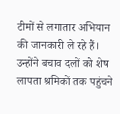टीमों से लगातार अभियान की जानकारी ले रहे हैं। उन्होंने बचाव दलों को शेष लापता श्रमिकों तक पहुंचने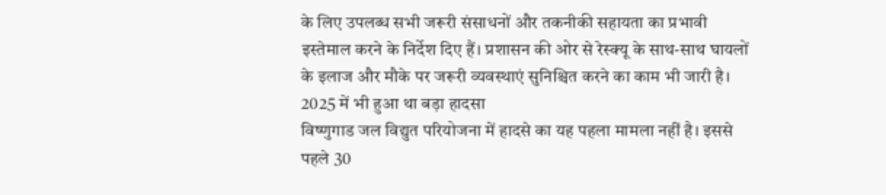के लिए उपलब्ध सभी जरूरी संसाधनों और तकनीकी सहायता का प्रभावी इस्तेमाल करने के निर्देश दिए हैं। प्रशासन की ओर से रेस्क्यू के साथ-साथ घायलों के इलाज और मौके पर जरूरी व्यवस्थाएं सुनिश्चित करने का काम भी जारी है।
2025 में भी हुआ था बड़ा हादसा
विष्णुगाड जल विद्युत परियोजना में हादसे का यह पहला मामला नहीं है। इससे पहले 30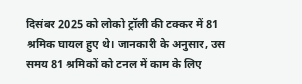दिसंबर 2025 को लोको ट्रॉली की टक्कर में 81 श्रमिक घायल हुए थे। जानकारी के अनुसार, उस समय 81 श्रमिकों को टनल में काम के लिए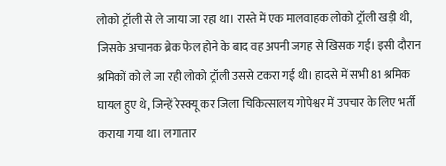लोको ट्रॉली से ले जाया जा रहा था। रास्ते में एक मालवाहक लोको ट्रॉली खड़ी थी, जिसके अचानक ब्रेक फेल होने के बाद वह अपनी जगह से खिसक गई। इसी दौरान श्रमिकों को ले जा रही लोको ट्रॉली उससे टकरा गई थी। हादसे में सभी 81 श्रमिक घायल हुए थे, जिन्हें रेस्क्यू कर जिला चिकित्सालय गोपेश्वर में उपचार के लिए भर्ती कराया गया था। लगातार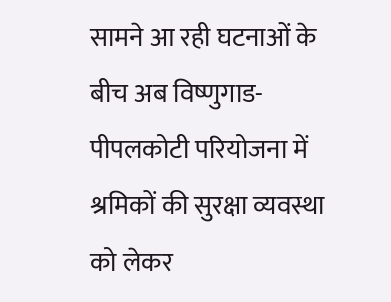सामने आ रही घटनाओं के बीच अब विष्णुगाड-पीपलकोटी परियोजना में श्रमिकों की सुरक्षा व्यवस्था को लेकर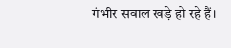गंभीर सवाल खड़े हो रहे हैं।